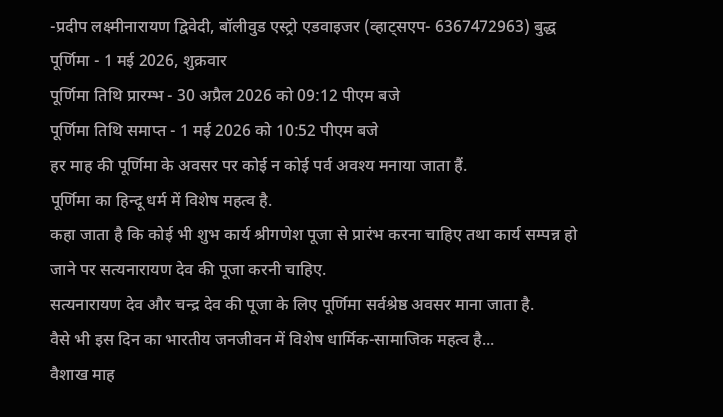-प्रदीप लक्ष्मीनारायण द्विवेदी, बॉलीवुड एस्ट्रो एडवाइजर (व्हाट्सएप- 6367472963) बुद्ध पूर्णिमा - 1 मई 2026, शुक्रवार
पूर्णिमा तिथि प्रारम्भ - 30 अप्रैल 2026 को 09:12 पीएम बजे
पूर्णिमा तिथि समाप्त - 1 मई 2026 को 10:52 पीएम बजे
हर माह की पूर्णिमा के अवसर पर कोई न कोई पर्व अवश्य मनाया जाता हैं.
पूर्णिमा का हिन्दू धर्म में विशेष महत्व है.
कहा जाता है कि कोई भी शुभ कार्य श्रीगणेश पूजा से प्रारंभ करना चाहिए तथा कार्य सम्पन्न हो जाने पर सत्यनारायण देव की पूजा करनी चाहिए.
सत्यनारायण देव और चन्द्र देव की पूजा के लिए पूर्णिमा सर्वश्रेष्ठ अवसर माना जाता है.
वैसे भी इस दिन का भारतीय जनजीवन में विशेष धार्मिक-सामाजिक महत्व है...
वैशाख माह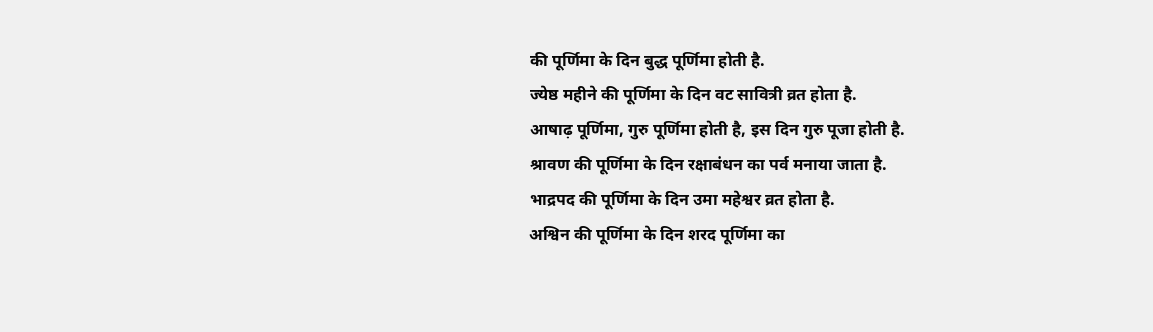की पूर्णिमा के दिन बुद्ध पूर्णिमा होती है.
ज्येष्ठ महीने की पूर्णिमा के दिन वट सावित्री व्रत होता है.
आषाढ़ पूर्णिमा, गुरु पूर्णिमा होती है, इस दिन गुरु पूजा होती है.
श्रावण की पूर्णिमा के दिन रक्षाबंधन का पर्व मनाया जाता है.
भाद्रपद की पूर्णिमा के दिन उमा महेश्वर व्रत होता है.
अश्विन की पूर्णिमा के दिन शरद पूर्णिमा का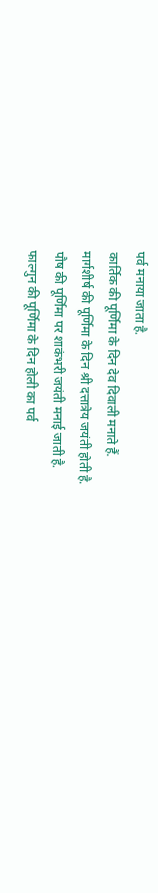पर्व मनाया जाता है.
कार्तिक की पूर्णिमा के दिन देव दिवाली मनाते हैं.
मार्गशीर्ष की पूर्णिमा के दिन श्री दत्तात्रेय जयंती होती है.
पौष की पूर्णिमा पर शाकंभरी जयंती मनाई जाती है.
फाल्गुन की पूर्णिमा के दिन होली का पर्व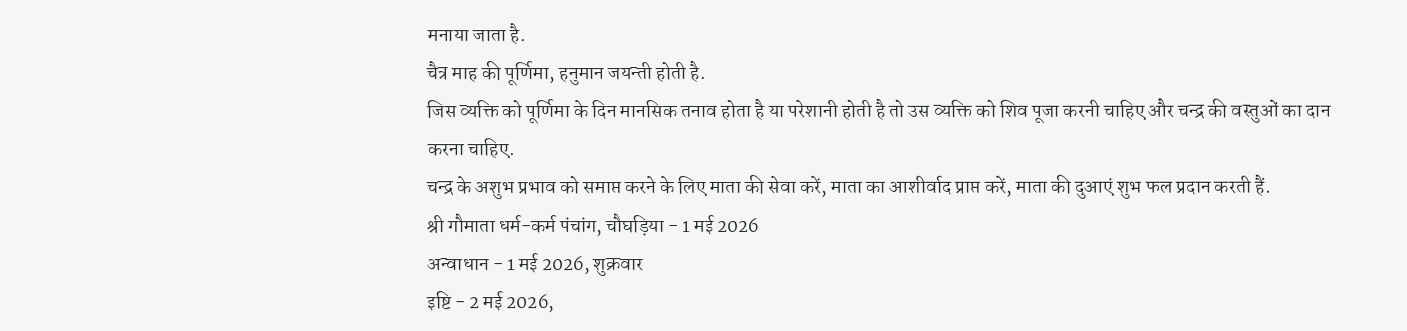मनाया जाता है.
चैत्र माह की पूर्णिमा, हनुमान जयन्ती होती है.
जिस व्यक्ति को पूर्णिमा के दिन मानसिक तनाव होता है या परेशानी होती है तो उस व्यक्ति को शिव पूजा करनी चाहिए और चन्द्र की वस्तुओं का दान करना चाहिए.
चन्द्र के अशुभ प्रभाव को समाप्त करने के लिए माता की सेवा करें, माता का आशीर्वाद प्राप्त करें, माता की दुआएं शुभ फल प्रदान करती हैं.
श्री गौमाता धर्म-कर्म पंचांग, चौघड़िया - 1 मई 2026
अन्वाधान - 1 मई 2026, शुक्रवार
इष्टि - 2 मई 2026,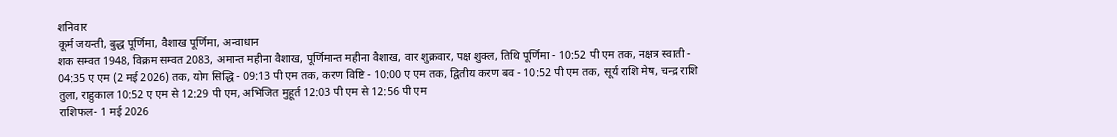शनिवार
कूर्म जयन्ती, बुद्ध पूर्णिमा, वैशाख पूर्णिमा, अन्वाधान
शक सम्वत 1948, विक्रम सम्वत 2083, अमान्त महीना वैशाख, पूर्णिमान्त महीना वैशाख, वार शुक्रवार, पक्ष शुक्ल, तिथि पूर्णिमा - 10:52 पी एम तक, नक्षत्र स्वाती - 04:35 ए एम (2 मई 2026) तक, योग सिद्धि - 09:13 पी एम तक, करण विष्टि - 10:00 ए एम तक, द्वितीय करण बव - 10:52 पी एम तक, सूर्य राशि मेष, चन्द्र राशि तुला, राहुकाल 10:52 ए एम से 12:29 पी एम, अभिजित मुहूर्त 12:03 पी एम से 12:56 पी एम
राशिफल- 1 मई 2026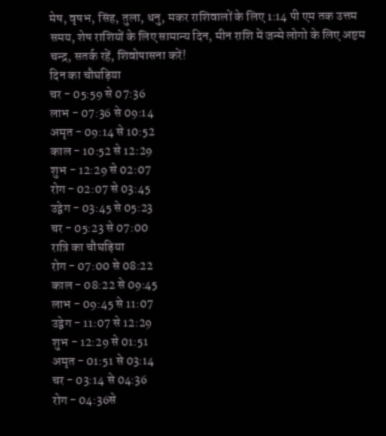मेष, वृषभ, सिंह, तुला, धनु, मकर राशिवालों के लिए 1:14 पी एम तक उत्तम समय, शेष राशियों के लिए सामान्य दिन, मीन राशि में जन्मे लोगो के लिए अष्टम चन्द्र, सतर्क रहें, शिवोपासना करें!
दिन का चौघड़िया
चर - 05:59 से 07:36
लाभ - 07:36 से 09:14
अमृत - 09:14 से 10:52
काल - 10:52 से 12:29
शुभ - 12:29 से 02:07
रोग - 02:07 से 03:45
उद्वेग - 03:45 से 05:23
चर - 05:23 से 07:00
रात्रि का चौघड़िया
रोग - 07:00 से 08:22
काल - 08:22 से 09:45
लाभ - 09:45 से 11:07
उद्वेग - 11:07 से 12:29
शुभ - 12:29 से 01:51
अमृत - 01:51 से 03:14
चर - 03:14 से 04:36
रोग - 04:36से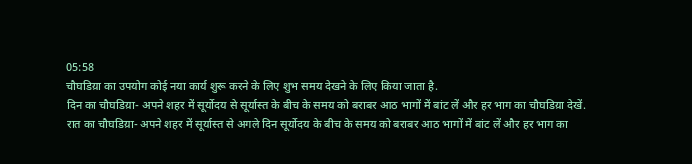05:58
चौघडिय़ा का उपयोग कोई नया कार्य शुरू करने के लिए शुभ समय देखने के लिए किया जाता है.
दिन का चौघडिय़ा- अपने शहर में सूर्योदय से सूर्यास्त के बीच के समय को बराबर आठ भागों में बांट लें और हर भाग का चौघडिय़ा देखें.
रात का चौघडिय़ा- अपने शहर में सूर्यास्त से अगले दिन सूर्योदय के बीच के समय को बराबर आठ भागों में बांट लें और हर भाग का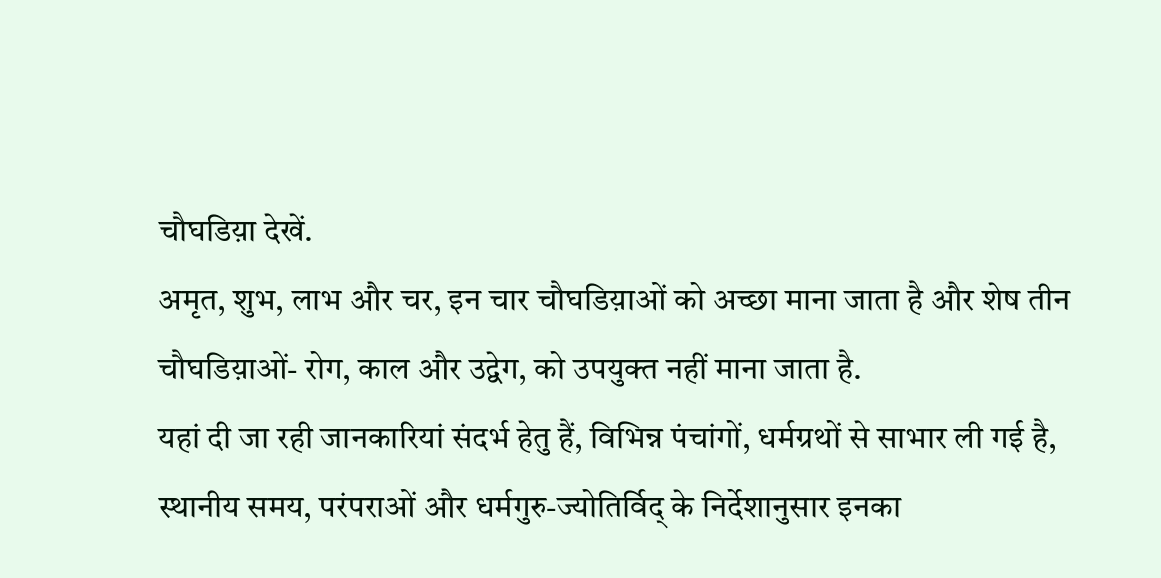चौघडिय़ा देखें.
अमृत, शुभ, लाभ और चर, इन चार चौघडिय़ाओं को अच्छा माना जाता है और शेष तीन चौघडिय़ाओं- रोग, काल और उद्वेग, को उपयुक्त नहीं माना जाता है.
यहां दी जा रही जानकारियां संदर्भ हेतु हैं, विभिन्न पंचांगों, धर्मग्रथों से साभार ली गई है, स्थानीय समय, परंपराओं और धर्मगुरु-ज्योतिर्विद् के निर्देशानुसार इनका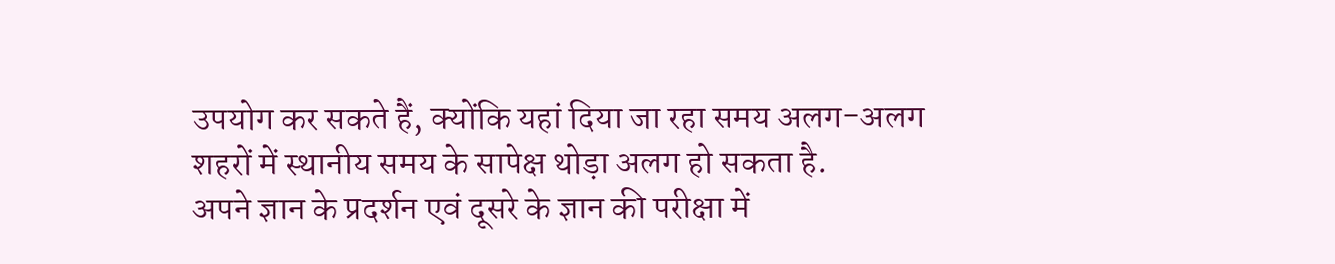उपयोग कर सकते हैं, क्योंकि यहां दिया जा रहा समय अलग-अलग शहरों में स्थानीय समय के सापेक्ष थोड़ा अलग हो सकता है.
अपने ज्ञान के प्रदर्शन एवं दूसरे के ज्ञान की परीक्षा में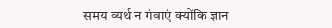समय व्यर्थ न गंवाएं क्योंकि ज्ञान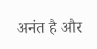अनंत है और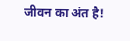जीवन का अंत है!